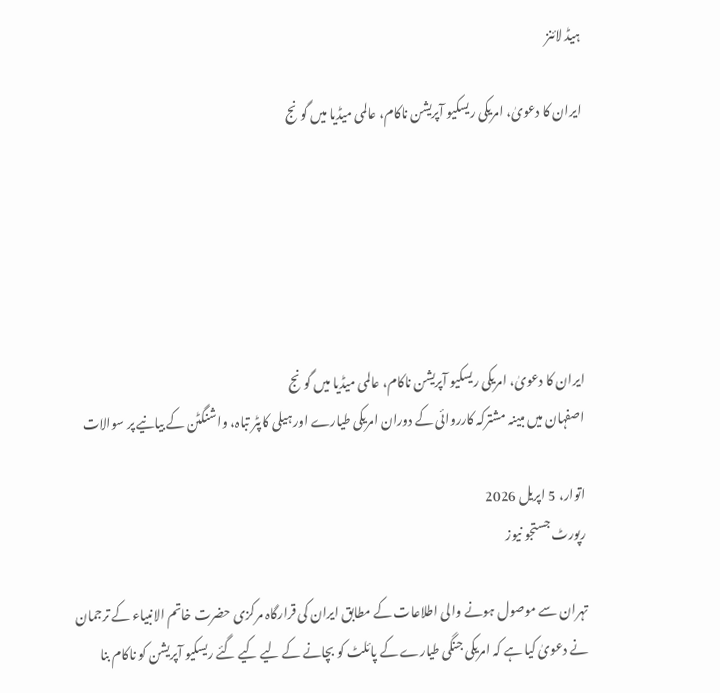ہیڈ لائنز

ایران کا دعویٰ، امریکی ریسکیو آپریشن ناکام، عالمی میڈیا میں گونج






ایران کا دعویٰ، امریکی ریسکیو آپریشن ناکام، عالمی میڈیا میں گونج
اصفہان میں مبینہ مشترکہ کارروائی کے دوران امریکی طیارے اور ہیلی کاپٹر تباہ، واشنگٹن کے بیانیے پر سوالات

اتوار، 5 اپریل 2026
رپورٹ جستجو نیوز

تہران سے موصول ہونے والی اطلاعات کے مطابق ایران کی قرارگاہ مرکزی حضرت خاتم الانبیاء کے ترجمان نے دعویٰ کیا ہے کہ امریکی جنگی طیارے کے پائلٹ کو بچانے کے لیے کیے گئے ریسکیو آپریشن کو ناکام بنا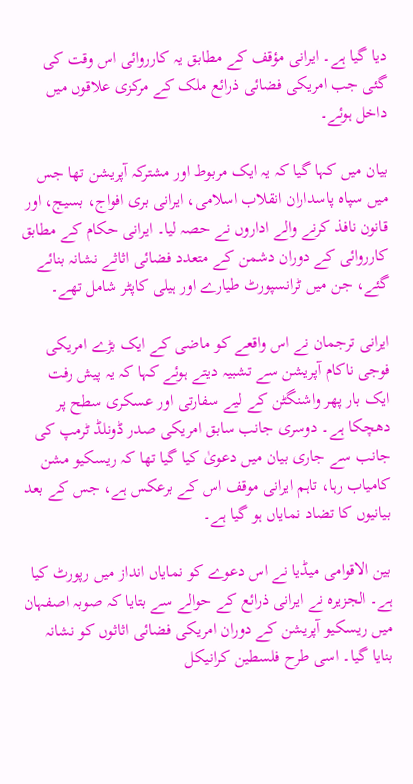دیا گیا ہے۔ ایرانی مؤقف کے مطابق یہ کارروائی اس وقت کی گئی جب امریکی فضائی ذرائع ملک کے مرکزی علاقوں میں داخل ہوئے۔

بیان میں کہا گیا کہ یہ ایک مربوط اور مشترکہ آپریشن تھا جس میں سپاہ پاسداران انقلاب اسلامی، ایرانی بری افواج، بسیج، اور قانون نافذ کرنے والے اداروں نے حصہ لیا۔ ایرانی حکام کے مطابق کارروائی کے دوران دشمن کے متعدد فضائی اثاثے نشانہ بنائے گئے، جن میں ٹرانسپورٹ طیارے اور ہیلی کاپٹر شامل تھے۔

ایرانی ترجمان نے اس واقعے کو ماضی کے ایک بڑے امریکی فوجی ناکام آپریشن سے تشبیہ دیتے ہوئے کہا کہ یہ پیش رفت ایک بار پھر واشنگٹن کے لیے سفارتی اور عسکری سطح پر دھچکا ہے۔ دوسری جانب سابق امریکی صدر ڈونلڈ ٹرمپ کی جانب سے جاری بیان میں دعویٰ کیا گیا تھا کہ ریسکیو مشن کامیاب رہا، تاہم ایرانی موقف اس کے برعکس ہے، جس کے بعد بیانیوں کا تضاد نمایاں ہو گیا ہے۔

بین الاقوامی میڈیا نے اس دعوے کو نمایاں انداز میں رپورٹ کیا ہے۔ الجزیرہ نے ایرانی ذرائع کے حوالے سے بتایا کہ صوبہ اصفہان میں ریسکیو آپریشن کے دوران امریکی فضائی اثاثوں کو نشانہ بنایا گیا۔ اسی طرح فلسطین کرانیکل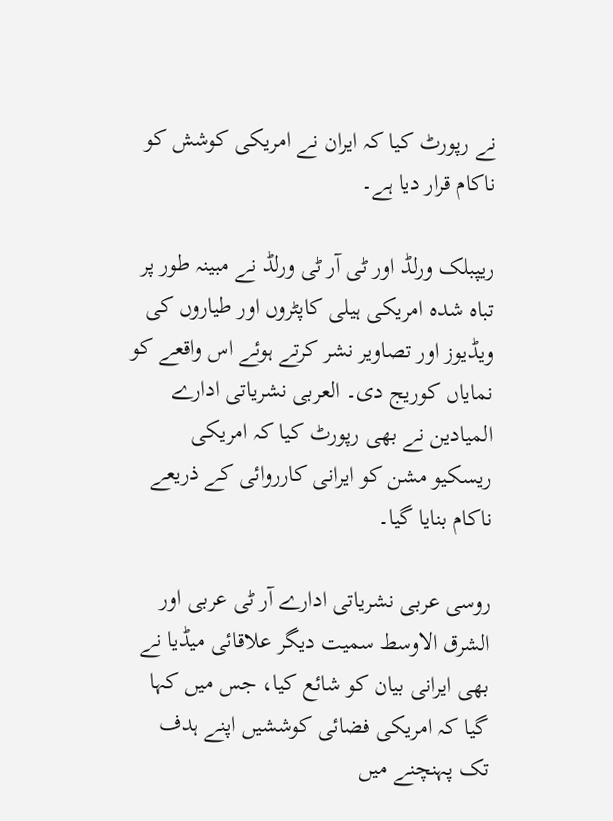نے رپورٹ کیا کہ ایران نے امریکی کوشش کو ناکام قرار دیا ہے۔

ریپبلک ورلڈ اور ٹی آر ٹی ورلڈ نے مبینہ طور پر تباہ شدہ امریکی ہیلی کاپٹروں اور طیاروں کی ویڈیوز اور تصاویر نشر کرتے ہوئے اس واقعے کو نمایاں کوریج دی۔ العربی نشریاتی ادارے المیادین نے بھی رپورٹ کیا کہ امریکی ریسکیو مشن کو ایرانی کارروائی کے ذریعے ناکام بنایا گیا۔

روسی عربی نشریاتی ادارے آر ٹی عربی اور الشرق الاوسط سمیت دیگر علاقائی میڈیا نے بھی ایرانی بیان کو شائع کیا، جس میں کہا گیا کہ امریکی فضائی کوششیں اپنے ہدف تک پہنچنے میں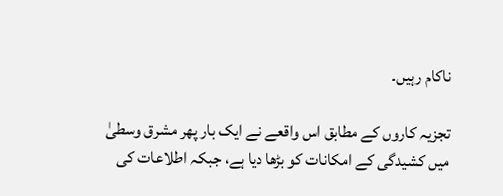ناکام رہیں۔

تجزیہ کاروں کے مطابق اس واقعے نے ایک بار پھر مشرق وسطیٰ میں کشیدگی کے امکانات کو بڑھا دیا ہے، جبکہ اطلاعات کی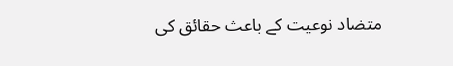متضاد نوعیت کے باعث حقائق کی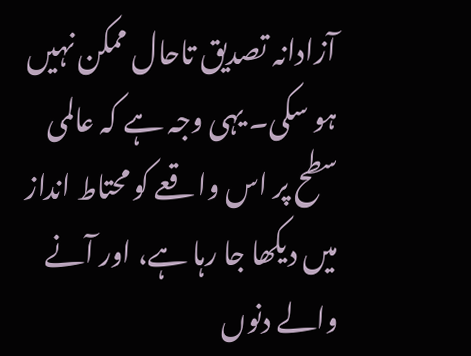آزادانہ تصدیق تاحال ممکن نہیں ہو سکی۔ یہی وجہ ہے کہ عالمی سطح پر اس واقعے کو محتاط انداز میں دیکھا جا رہا ہے، اور آنے والے دنوں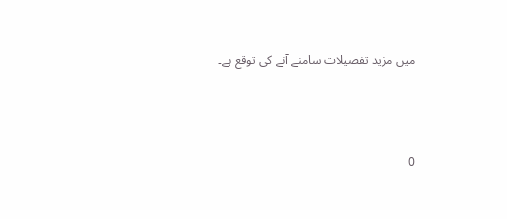میں مزید تفصیلات سامنے آنے کی توقع ہے۔




0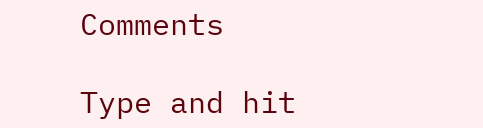Comments

Type and hit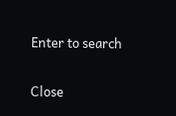Enter to search

Close